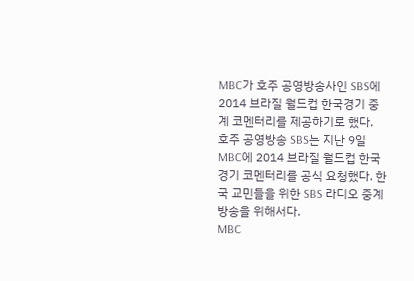MBC가 호주 공영방송사인 SBS에 2014 브라질 월드컵 한국경기 중계 코멘터리를 제공하기로 했다.
호주 공영방송 SBS는 지난 9일 MBC에 2014 브라질 월드컵 한국경기 코멘터리를 공식 요청했다. 한국 교민들을 위한 SBS 라디오 중계방송을 위해서다.
MBC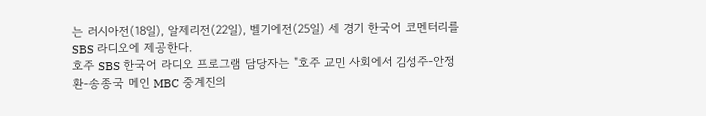는 러시아전(18일), 알제리전(22일), 벨기에전(25일) 세 경기 한국어 코멘터리를 SBS 라디오에 제공한다.
호주 SBS 한국어 라디오 프로그램 담당자는 "호주 교민 사회에서 김성주-안정환-송종국 메인 MBC 중계진의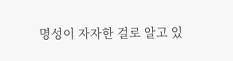명성이 자자한 걸로 알고 있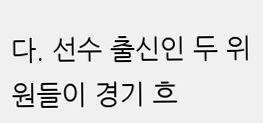다. 선수 출신인 두 위원들이 경기 흐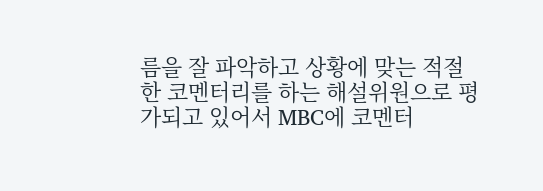름을 잘 파악하고 상황에 맞는 적절한 코멘터리를 하는 해설위원으로 평가되고 있어서 MBC에 코멘터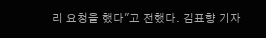리 요청을 했다"고 전했다. 김표향 기자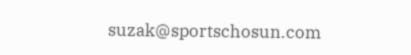suzak@sportschosun.com